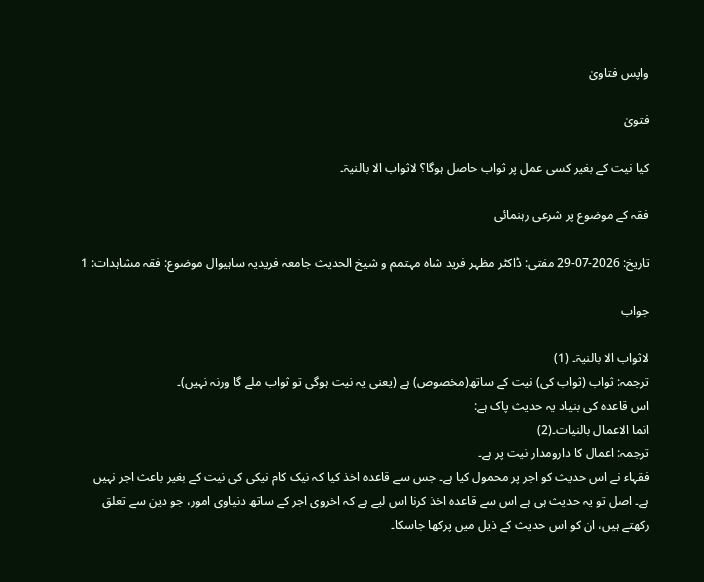واپس فتاویٰ

فتویٰ

کیا نیت کے بغیر کسی عمل پر ثواب حاصل ہوگا؟ لاثواب الا بالنیۃ۔

فقہ کے موضوع پر شرعی رہنمائی

تاریخ: 2026-07-29 مفتی: ڈاکٹر مظہر فرید شاہ مہتمم و شیخ الحدیث جامعہ فریدیہ ساہیوال موضوع: فقہ مشاہدات: 1

جواب

لاثواب الا بالنیۃ۔ (1)
ترجمہ: ثواب (ثواب کی) نیت کے ساتھ(مخصوص) ہے (یعنی یہ نیت ہوگی تو ثواب ملے گا ورنہ نہیں)۔
اس قاعدہ کی بنیاد یہ حدیث پاک ہے:
انما الاعمال بالنیات۔(2)
ترجمہ: اعمال کا دارومدار نیت پر ہے۔
فقہاء نے اس حدیث کو اجر پر محمول کیا ہے۔ جس سے قاعدہ اخذ کیا کہ نیک کام نیکی کی نیت کے بغیر باعث اجر نہیں ہے۔ اصل تو یہ حدیث ہی ہے اس سے قاعدہ اخذ کرنا اس لیے ہے کہ اخروی اجر کے ساتھ دنیاوی امور، جو دین سے تعلق رکھتے ہیں، ان کو اس حدیث کے ذیل میں پرکھا جاسکا۔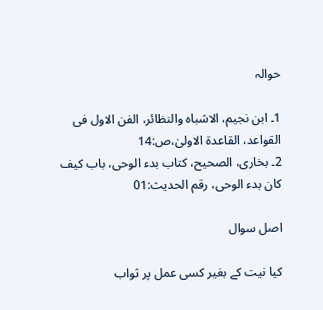حوالہ

1۔ ابن نجیم، الاشباہ والنظائر، الفن الاول فی القواعد، القاعدۃ الاولیٰ،ص:14
2۔ بخاری، الصحیح، کتاب بدء الوحی، باب کیف کان بدء الوحی، رقم الحدیث:01

اصل سوال

کیا نیت کے بغیر کسی عمل پر ثواب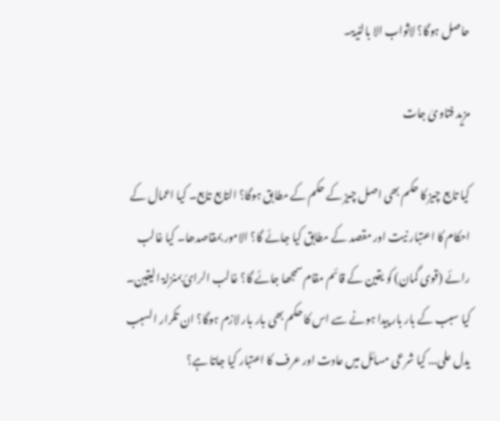حاصل ہوگا؟ لاثواب الا بالنیۃ۔

مزید فتاویٰ جات

کیا تابع چیز کا حکم بھی اصل چیز کے حکم کے مطابق ہوگا؟ التابع تابع۔ کیا اعمال کے احکام کا اعتبار نیت اور مقصد کے مطابق کیا جائے گا؟ الامور بمقاصدھا۔ کیا غالب رائے (قوی گمان) کو یقین کے قائم مقام سمجھا جائے گا؟ غالب الرایٔ بمنزلۃ الیقین۔ کیا سبب کے بار بار پیدا ہونے سے اس کا حکم بھی بار بار لازم ہوگا؟ ان تکرار السبب یدل علی... کیا شرعی مسائل میں عادت اور عرف کا اعتبار کیا جاتا ہے؟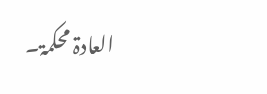العادۃ محکمۃ۔